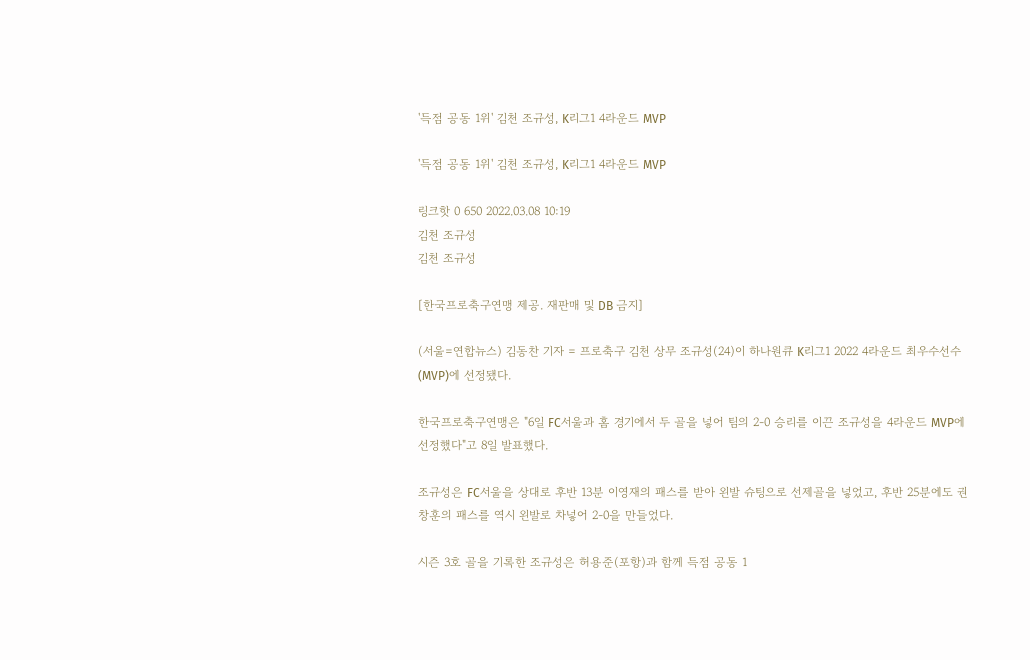'득점 공동 1위' 김천 조규성, K리그1 4라운드 MVP

'득점 공동 1위' 김천 조규성, K리그1 4라운드 MVP

링크핫 0 650 2022.03.08 10:19
김천 조규성
김천 조규성

[한국프로축구연맹 제공. 재판매 및 DB 금지]

(서울=연합뉴스) 김동찬 기자 = 프로축구 김천 상무 조규성(24)이 하나원큐 K리그1 2022 4라운드 최우수선수(MVP)에 선정됐다.

한국프로축구연맹은 "6일 FC서울과 홈 경기에서 두 골을 넣어 팀의 2-0 승리를 이끈 조규성을 4라운드 MVP에 선정했다"고 8일 발표했다.

조규성은 FC서울을 상대로 후반 13분 이영재의 패스를 받아 왼발 슈팅으로 선제골을 넣었고, 후반 25분에도 권창훈의 패스를 역시 왼발로 차넣어 2-0을 만들었다.

시즌 3호 골을 기록한 조규성은 허용준(포항)과 함께 득점 공동 1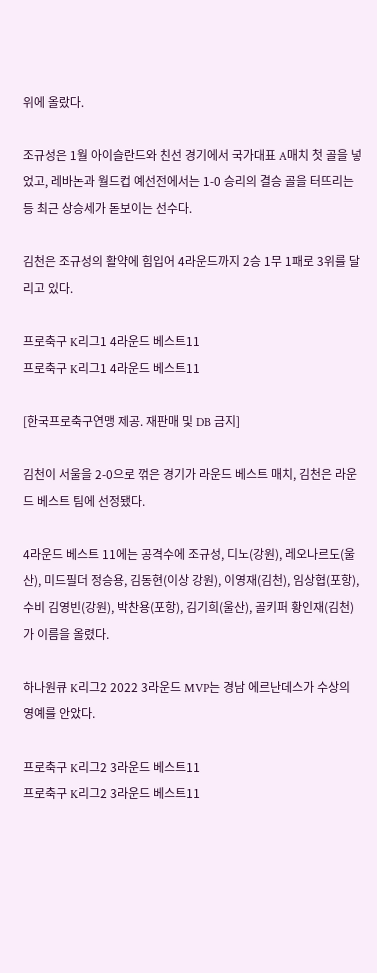위에 올랐다.

조규성은 1월 아이슬란드와 친선 경기에서 국가대표 A매치 첫 골을 넣었고, 레바논과 월드컵 예선전에서는 1-0 승리의 결승 골을 터뜨리는 등 최근 상승세가 돋보이는 선수다.

김천은 조규성의 활약에 힘입어 4라운드까지 2승 1무 1패로 3위를 달리고 있다.

프로축구 K리그1 4라운드 베스트11
프로축구 K리그1 4라운드 베스트11

[한국프로축구연맹 제공. 재판매 및 DB 금지]

김천이 서울을 2-0으로 꺾은 경기가 라운드 베스트 매치, 김천은 라운드 베스트 팀에 선정됐다.

4라운드 베스트 11에는 공격수에 조규성, 디노(강원), 레오나르도(울산), 미드필더 정승용, 김동현(이상 강원), 이영재(김천), 임상협(포항), 수비 김영빈(강원), 박찬용(포항), 김기희(울산), 골키퍼 황인재(김천)가 이름을 올렸다.

하나원큐 K리그2 2022 3라운드 MVP는 경남 에르난데스가 수상의 영예를 안았다.

프로축구 K리그2 3라운드 베스트11
프로축구 K리그2 3라운드 베스트11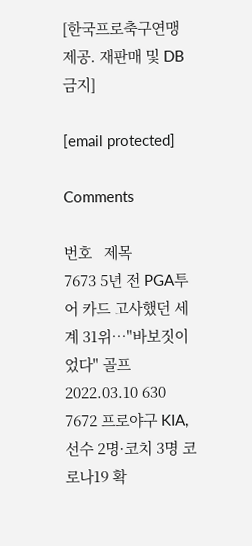[한국프로축구연맹 제공. 재판매 및 DB 금지]

[email protected]

Comments

번호   제목
7673 5년 전 PGA투어 카드 고사했던 세계 31위…"바보짓이었다" 골프 2022.03.10 630
7672 프로야구 KIA, 선수 2명·코치 3명 코로나19 확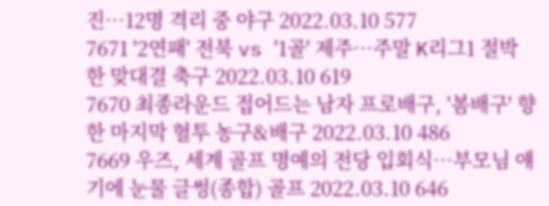진…12명 격리 중 야구 2022.03.10 577
7671 '2연패' 전북 vs '1골' 제주…주말 K리그1 절박한 맞대결 축구 2022.03.10 619
7670 최종라운드 접어드는 남자 프로배구, '봄배구' 향한 마지막 혈투 농구&배구 2022.03.10 486
7669 우즈, 세계 골프 명예의 전당 입회식…부모님 얘기에 눈물 글썽(종합) 골프 2022.03.10 646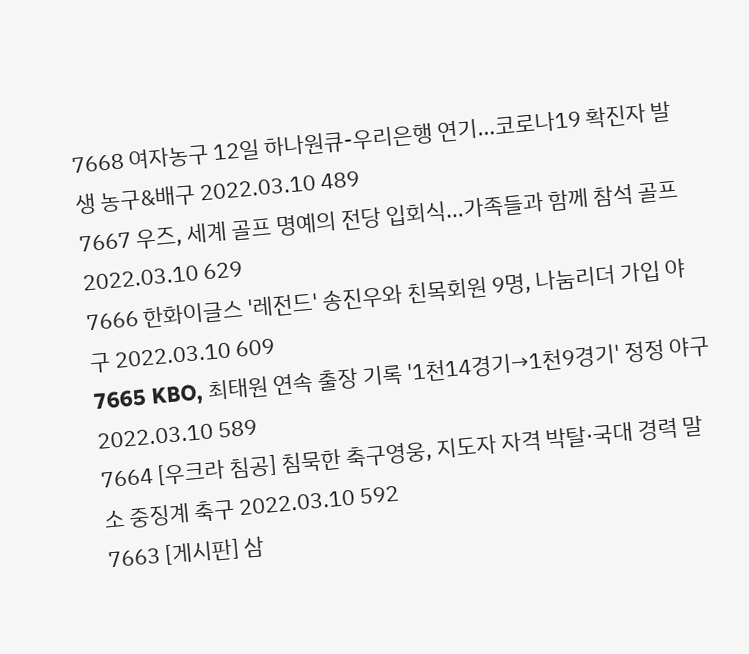7668 여자농구 12일 하나원큐-우리은행 연기…코로나19 확진자 발생 농구&배구 2022.03.10 489
7667 우즈, 세계 골프 명예의 전당 입회식…가족들과 함께 참석 골프 2022.03.10 629
7666 한화이글스 '레전드' 송진우와 친목회원 9명, 나눔리더 가입 야구 2022.03.10 609
7665 KBO, 최태원 연속 출장 기록 '1천14경기→1천9경기' 정정 야구 2022.03.10 589
7664 [우크라 침공] 침묵한 축구영웅, 지도자 자격 박탈·국대 경력 말소 중징계 축구 2022.03.10 592
7663 [게시판] 삼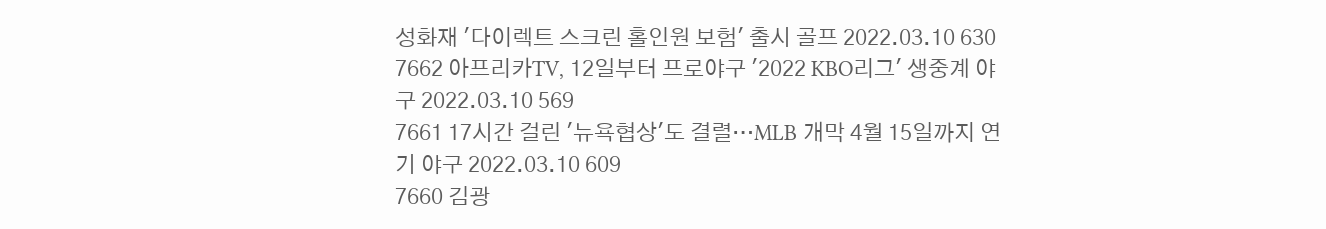성화재 '다이렉트 스크린 홀인원 보험' 출시 골프 2022.03.10 630
7662 아프리카TV, 12일부터 프로야구 '2022 KBO리그' 생중계 야구 2022.03.10 569
7661 17시간 걸린 '뉴욕협상'도 결렬…MLB 개막 4월 15일까지 연기 야구 2022.03.10 609
7660 김광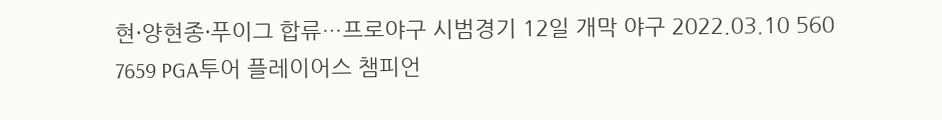현·양현종·푸이그 합류…프로야구 시범경기 12일 개막 야구 2022.03.10 560
7659 PGA투어 플레이어스 챔피언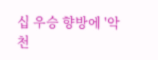십 우승 향방에 '악천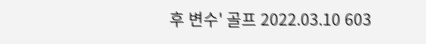후 변수' 골프 2022.03.10 603